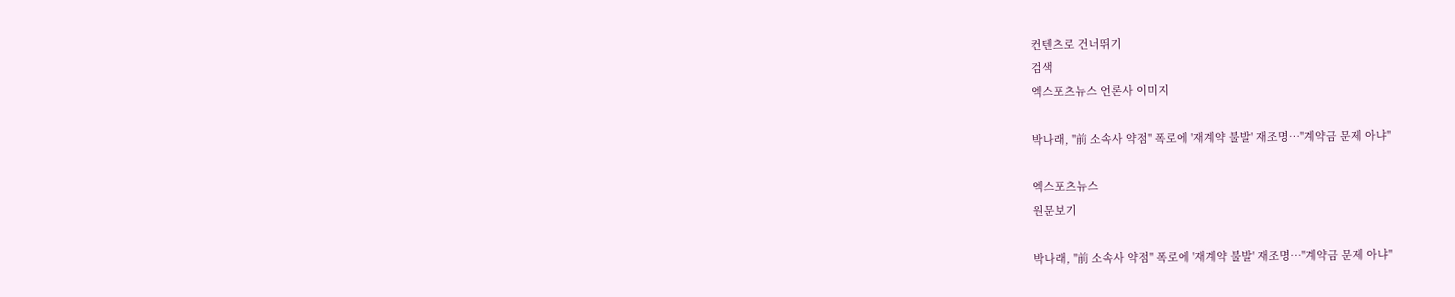컨텐츠로 건너뛰기
검색
엑스포츠뉴스 언론사 이미지

박나래, "前 소속사 약점" 폭로에 '재계약 불발' 재조명…"계약금 문제 아냐"

엑스포츠뉴스
원문보기

박나래, "前 소속사 약점" 폭로에 '재계약 불발' 재조명…"계약금 문제 아냐"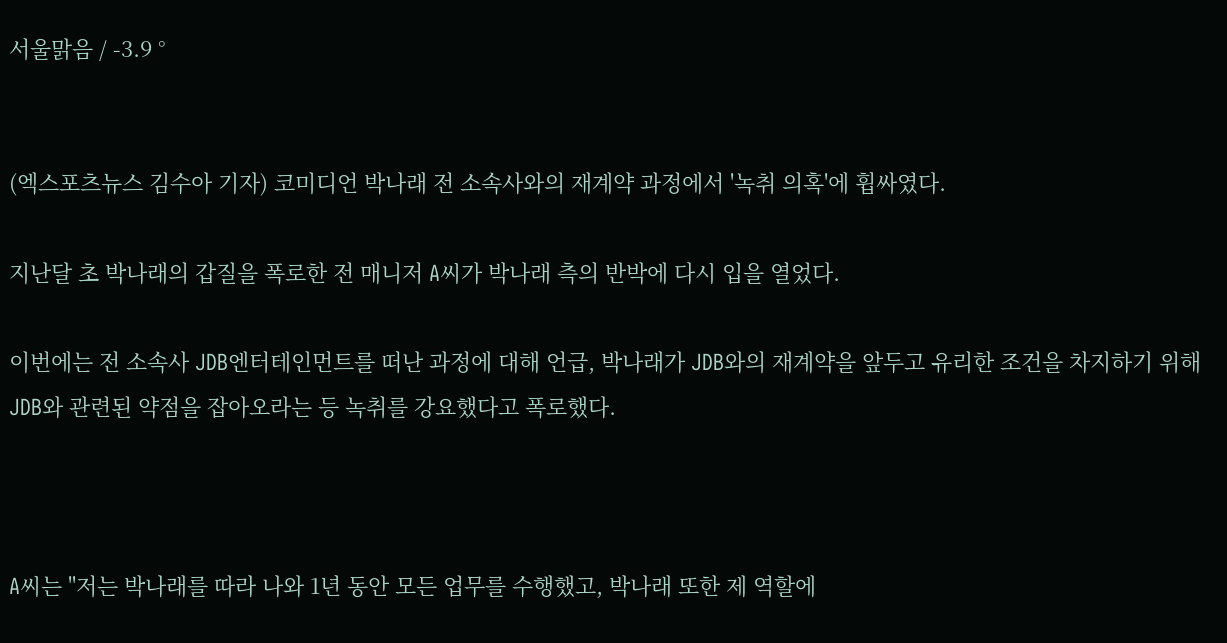서울맑음 / -3.9 °


(엑스포츠뉴스 김수아 기자) 코미디언 박나래 전 소속사와의 재계약 과정에서 '녹취 의혹'에 휩싸였다.

지난달 초 박나래의 갑질을 폭로한 전 매니저 A씨가 박나래 측의 반박에 다시 입을 열었다.

이번에는 전 소속사 JDB엔터테인먼트를 떠난 과정에 대해 언급, 박나래가 JDB와의 재계약을 앞두고 유리한 조건을 차지하기 위해 JDB와 관련된 약점을 잡아오라는 등 녹취를 강요했다고 폭로했다.



A씨는 "저는 박나래를 따라 나와 1년 동안 모든 업무를 수행했고, 박나래 또한 제 역할에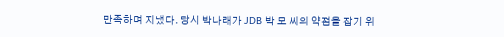만족하며 지냈다. 당시 박나래가 JDB 박 모 씨의 약점을 잡기 위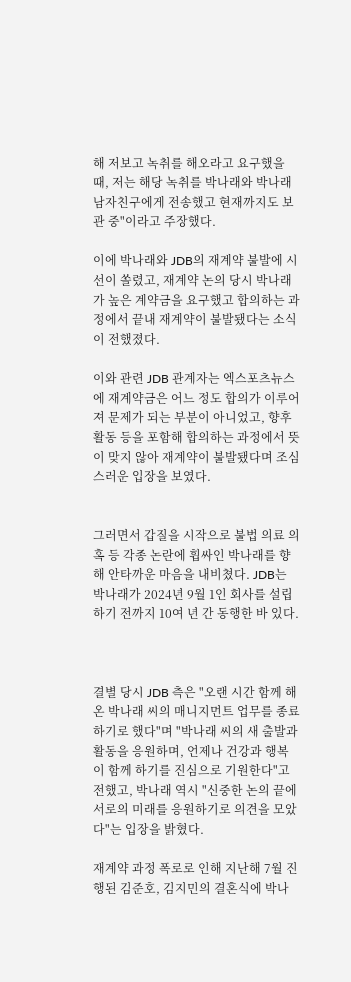해 저보고 녹취를 해오라고 요구했을 때, 저는 해당 녹취를 박나래와 박나래 남자친구에게 전송했고 현재까지도 보관 중"이라고 주장했다.

이에 박나래와 JDB의 재계약 불발에 시선이 쏠렸고, 재계약 논의 당시 박나래가 높은 계약금을 요구했고 합의하는 과정에서 끝내 재계약이 불발됐다는 소식이 전했졌다.

이와 관련 JDB 관계자는 엑스포츠뉴스에 재계약금은 어느 정도 합의가 이루어져 문제가 되는 부분이 아니었고, 향후 활동 등을 포함해 합의하는 과정에서 뜻이 맞지 않아 재계약이 불발됐다며 조심스러운 입장을 보였다.


그러면서 갑질을 시작으로 불법 의료 의혹 등 각종 논란에 휩싸인 박나래를 향해 안타까운 마음을 내비쳤다. JDB는 박나래가 2024년 9월 1인 회사를 설립하기 전까지 10여 년 간 동행한 바 있다.



결별 당시 JDB 측은 "오랜 시간 함께 해온 박나래 씨의 매니지먼트 업무를 종료하기로 했다"며 "박나래 씨의 새 출발과 활동을 응원하며, 언제나 건강과 행복이 함께 하기를 진심으로 기원한다"고 전했고, 박나래 역시 "신중한 논의 끝에 서로의 미래를 응원하기로 의견을 모았다"는 입장을 밝혔다.

재계약 과정 폭로로 인해 지난해 7월 진행된 김준호, 김지민의 결혼식에 박나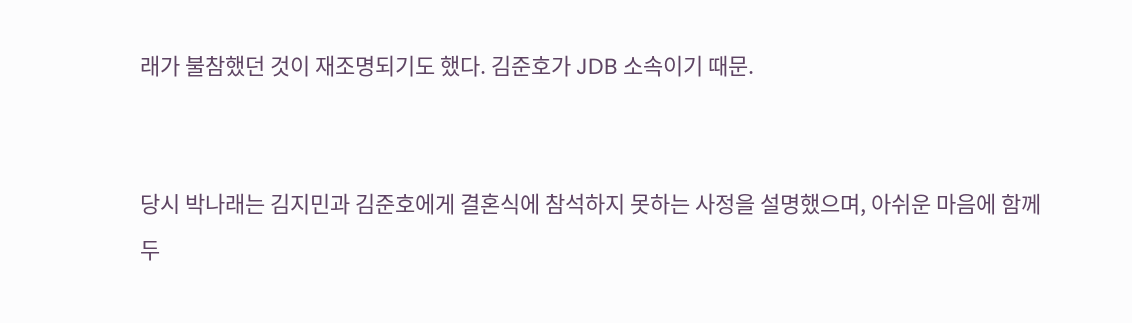래가 불참했던 것이 재조명되기도 했다. 김준호가 JDB 소속이기 때문.


당시 박나래는 김지민과 김준호에게 결혼식에 참석하지 못하는 사정을 설명했으며, 아쉬운 마음에 함께 두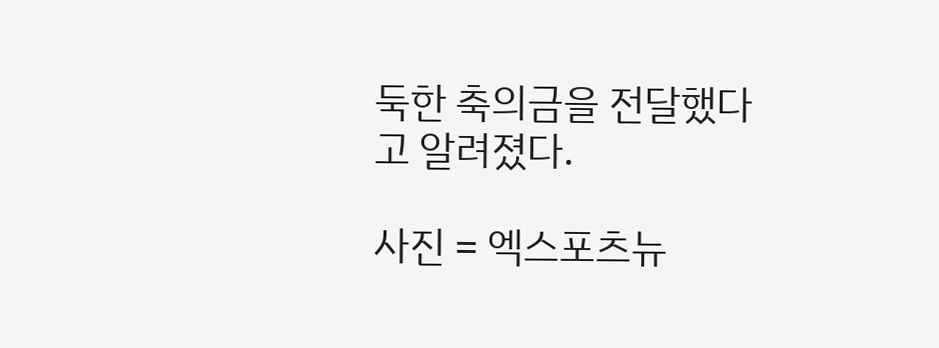둑한 축의금을 전달했다고 알려졌다.

사진 = 엑스포츠뉴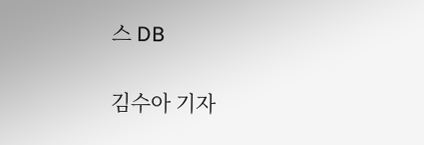스 DB

김수아 기자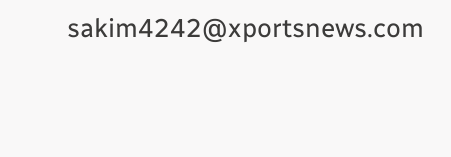sakim4242@xportsnews.com